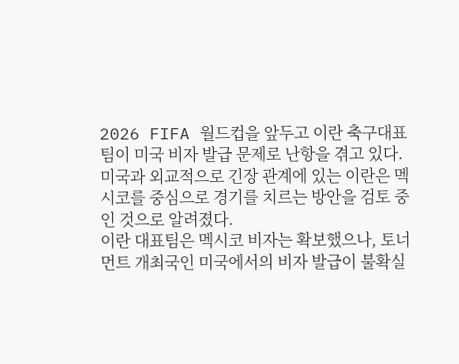2026 FIFA 월드컵을 앞두고 이란 축구대표팀이 미국 비자 발급 문제로 난항을 겪고 있다. 미국과 외교적으로 긴장 관계에 있는 이란은 멕시코를 중심으로 경기를 치르는 방안을 검토 중인 것으로 알려졌다.
이란 대표팀은 멕시코 비자는 확보했으나, 토너먼트 개최국인 미국에서의 비자 발급이 불확실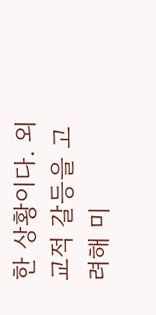한 상황이다. 외교적 갈등을 고려해 미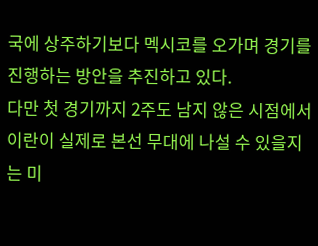국에 상주하기보다 멕시코를 오가며 경기를 진행하는 방안을 추진하고 있다.
다만 첫 경기까지 2주도 남지 않은 시점에서 이란이 실제로 본선 무대에 나설 수 있을지는 미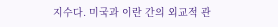지수다. 미국과 이란 간의 외교적 관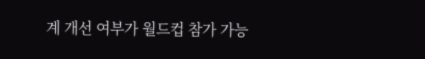계 개선 여부가 월드컵 참가 가능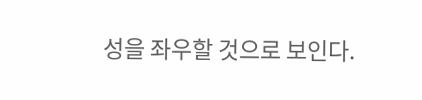성을 좌우할 것으로 보인다.